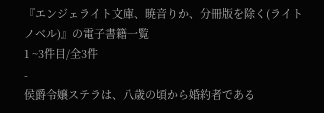『エンジェライト文庫、暁音りか、分冊版を除く(ライトノベル)』の電子書籍一覧
1 ~3件目/全3件
-
侯爵令嬢ステラは、八歳の頃から婚約者である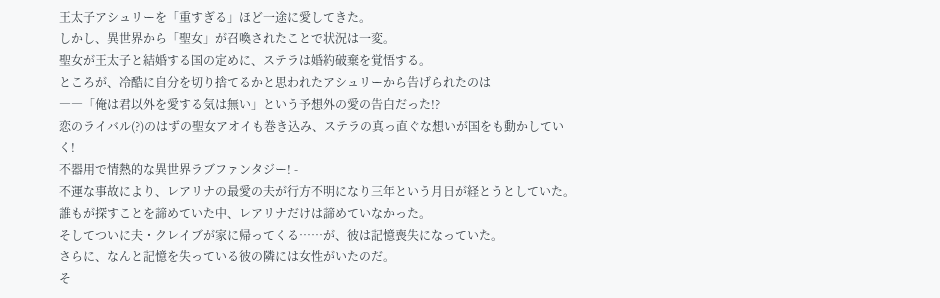王太子アシュリーを「重すぎる」ほど一途に愛してきた。
しかし、異世界から「聖女」が召喚されたことで状況は一変。
聖女が王太子と結婚する国の定めに、ステラは婚約破棄を覚悟する。
ところが、冷酷に自分を切り捨てるかと思われたアシュリーから告げられたのは
――「俺は君以外を愛する気は無い」という予想外の愛の告白だった!?
恋のライバル(?)のはずの聖女アオイも巻き込み、ステラの真っ直ぐな想いが国をも動かしていく!
不器用で情熱的な異世界ラブファンタジー! -
不運な事故により、レアリナの最愛の夫が行方不明になり三年という月日が経とうとしていた。
誰もが探すことを諦めていた中、レアリナだけは諦めていなかった。
そしてついに夫・クレイブが家に帰ってくる……が、彼は記憶喪失になっていた。
さらに、なんと記憶を失っている彼の隣には女性がいたのだ。
そ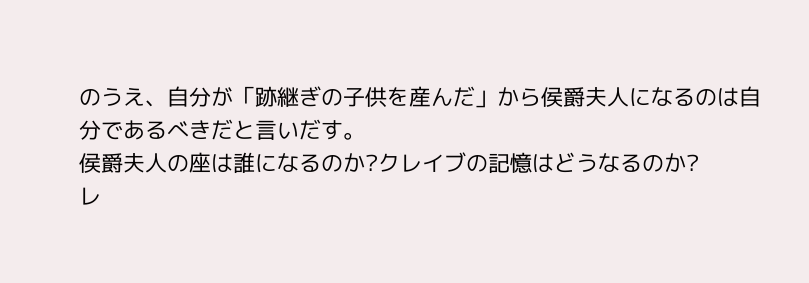のうえ、自分が「跡継ぎの子供を産んだ」から侯爵夫人になるのは自分であるべきだと言いだす。
侯爵夫人の座は誰になるのか?クレイブの記憶はどうなるのか?
レ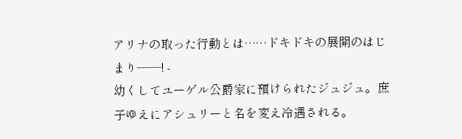アリナの取った行動とは……ドキドキの展開のはじまり——! -
幼くしてユーゲル公爵家に預けられたジュジュ。庶子ゆえにアシュリーと名を変え冷遇される。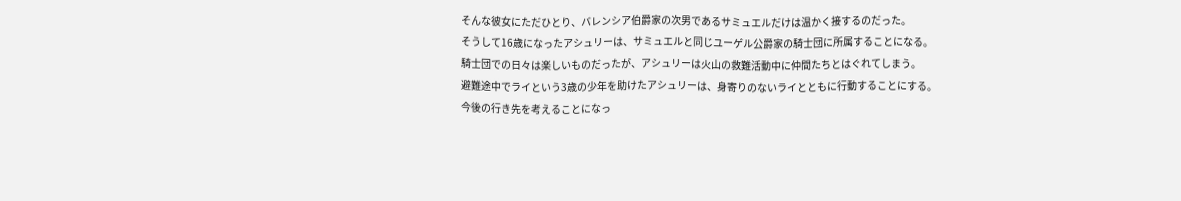そんな彼女にただひとり、バレンシア伯爵家の次男であるサミュエルだけは温かく接するのだった。
そうして16歳になったアシュリーは、サミュエルと同じユーゲル公爵家の騎士団に所属することになる。
騎士団での日々は楽しいものだったが、アシュリーは火山の救難活動中に仲間たちとはぐれてしまう。
避難途中でライという3歳の少年を助けたアシュリーは、身寄りのないライとともに行動することにする。
今後の行き先を考えることになっ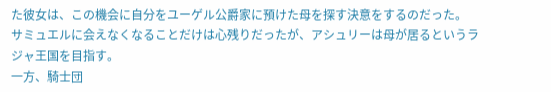た彼女は、この機会に自分をユーゲル公爵家に預けた母を探す決意をするのだった。
サミュエルに会えなくなることだけは心残りだったが、アシュリーは母が居るというラジャ王国を目指す。
一方、騎士団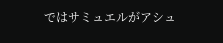ではサミュエルがアシュ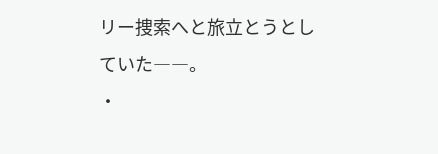リー捜索へと旅立とうとしていた――。
・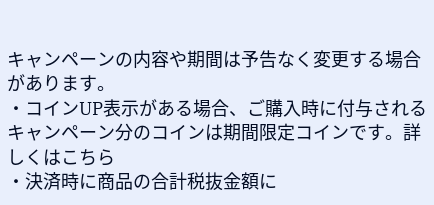キャンペーンの内容や期間は予告なく変更する場合があります。
・コインUP表示がある場合、ご購入時に付与されるキャンペーン分のコインは期間限定コインです。詳しくはこちら
・決済時に商品の合計税抜金額に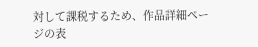対して課税するため、作品詳細ページの表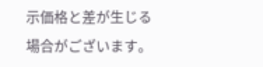示価格と差が生じる場合がございます。